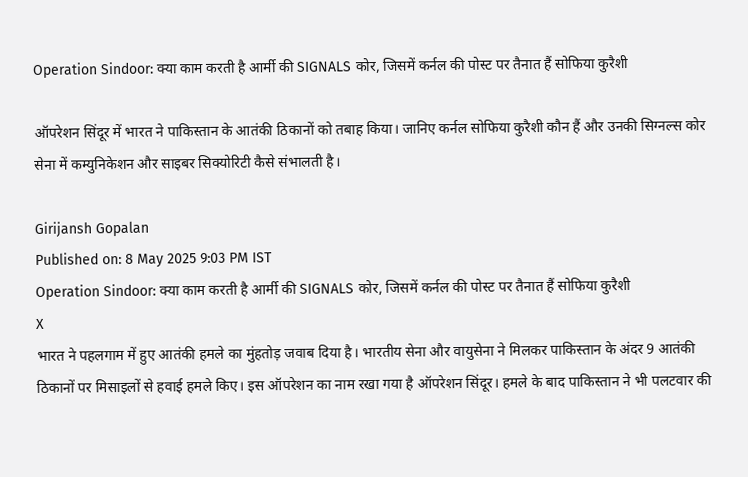Operation Sindoor: क्या काम करती है आर्मी की SIGNALS कोर, जिसमें कर्नल की पोस्ट पर तैनात हैं सोफिया कुरैशी

ऑपरेशन सिंदूर में भारत ने पाकिस्तान के आतंकी ठिकानों को तबाह किया। जानिए कर्नल सोफिया कुरैशी कौन हैं और उनकी सिग्नल्स कोर सेना में कम्युनिकेशन और साइबर सिक्योरिटी कैसे संभालती है।

Girijansh Gopalan
Published on: 8 May 2025 9:03 PM IST
Operation Sindoor: क्या काम करती है आर्मी की SIGNALS कोर, जिसमें कर्नल की पोस्ट पर तैनात हैं सोफिया कुरैशी
X
भारत ने पहलगाम में हुए आतंकी हमले का मुंहतोड़ जवाब दिया है। भारतीय सेना और वायुसेना ने मिलकर पाकिस्तान के अंदर 9 आतंकी ठिकानों पर मिसाइलों से हवाई हमले किए। इस ऑपरेशन का नाम रखा गया है ऑपरेशन सिंदूर। हमले के बाद पाकिस्तान ने भी पलटवार की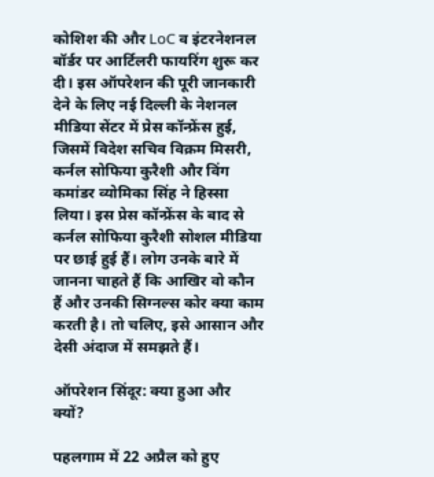कोशिश की और LoC व इंटरनेशनल बॉर्डर पर आर्टिलरी फायरिंग शुरू कर दी। इस ऑपरेशन की पूरी जानकारी देने के लिए नई दिल्ली के नेशनल मीडिया सेंटर में प्रेस कॉन्फ्रेंस हुई, जिसमें विदेश सचिव विक्रम मिसरी, कर्नल सोफिया कुरैशी और विंग कमांडर व्योमिका सिंह ने हिस्सा लिया। इस प्रेस कॉन्फ्रेंस के बाद से कर्नल सोफिया कुरैशी सोशल मीडिया पर छाई हुई हैं। लोग उनके बारे में जानना चाहते हैं कि आखिर वो कौन हैं और उनकी सिग्नल्स कोर क्या काम करती है। तो चलिए, इसे आसान और देसी अंदाज में समझते हैं।

ऑपरेशन सिंदूर: क्या हुआ और क्यों?

पहलगाम में 22 अप्रैल को हुए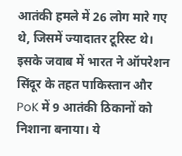आतंकी हमले में 26 लोग मारे गए थे, जिसमें ज्यादातर टूरिस्ट थे। इसके जवाब में भारत ने ऑपरेशन सिंदूर के तहत पाकिस्तान और PoK में 9 आतंकी ठिकानों को निशाना बनाया। ये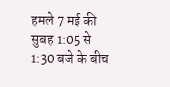हमले 7 मई की सुबह 1:05 से 1:30 बजे के बीच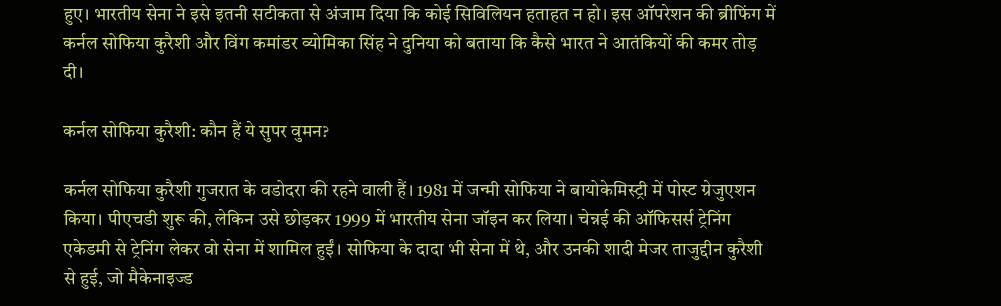हुए। भारतीय सेना ने इसे इतनी सटीकता से अंजाम दिया कि कोई सिविलियन हताहत न हो। इस ऑपरेशन की ब्रीफिंग में कर्नल सोफिया कुरैशी और विंग कमांडर व्योमिका सिंह ने दुनिया को बताया कि कैसे भारत ने आतंकियों की कमर तोड़ दी।

कर्नल सोफिया कुरैशी: कौन हैं ये सुपर वुमन?

कर्नल सोफिया कुरैशी गुजरात के वडोदरा की रहने वाली हैं। 1981 में जन्मी सोफिया ने बायोकेमिस्ट्री में पोस्ट ग्रेजुएशन किया। पीएचडी शुरू की, लेकिन उसे छोड़कर 1999 में भारतीय सेना जॉइन कर लिया। चेन्नई की ऑफिसर्स ट्रेनिंग एकेडमी से ट्रेनिंग लेकर वो सेना में शामिल हुईं। सोफिया के दादा भी सेना में थे, और उनकी शादी मेजर ताजुद्दीन कुरैशी से हुई, जो मैकेनाइज्ड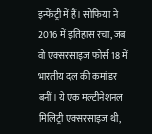इन्फेंट्री में हैं। सोफिया ने 2016 में इतिहास रचा, जब वो एक्सरसाइज फोर्स 18 में भारतीय दल की कमांडर बनीं। ये एक मल्टीनेशनल मिलिट्री एक्सरसाइज थी,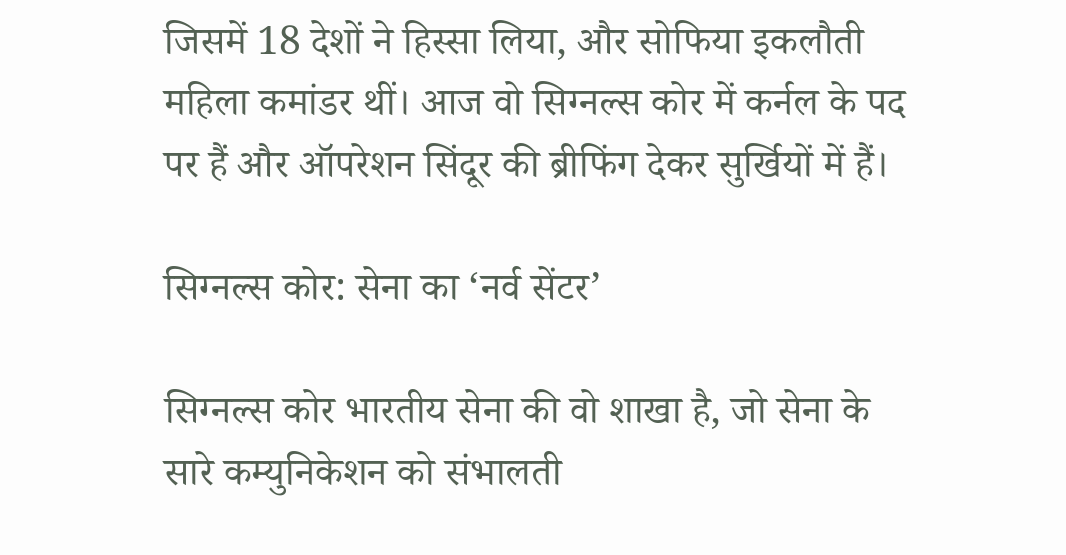जिसमें 18 देशों ने हिस्सा लिया, और सोफिया इकलौती महिला कमांडर थीं। आज वो सिग्नल्स कोर में कर्नल के पद पर हैं और ऑपरेशन सिंदूर की ब्रीफिंग देकर सुर्खियों में हैं।

सिग्नल्स कोर: सेना का ‘नर्व सेंटर’

सिग्नल्स कोर भारतीय सेना की वो शाखा है, जो सेना के सारे कम्युनिकेशन को संभालती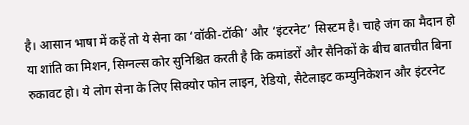है। आसान भाषा में कहें तो ये सेना का ‘वॉकी-टॉकी’ और ‘इंटरनेट’ सिस्टम है। चाहे जंग का मैदान हो या शांति का मिशन, सिग्नल्स कोर सुनिश्चित करती है कि कमांडरों और सैनिकों के बीच बातचीत बिना रुकावट हो। ये लोग सेना के लिए सिक्योर फोन लाइन, रेडियो, सैटेलाइट कम्युनिकेशन और इंटरनेट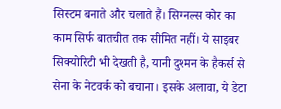सिस्टम बनाते और चलाते हैं। सिग्नल्स कोर का काम सिर्फ बातचीत तक सीमित नहीं। ये साइबर सिक्योरिटी भी देखती है, यानी दुश्मन के हैकर्स से सेना के नेटवर्क को बचाना। इसके अलावा, ये डेटा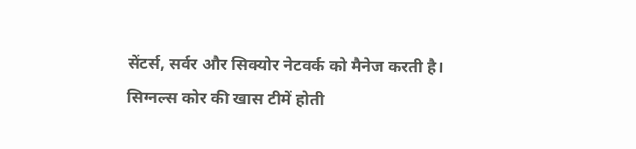सेंटर्स, सर्वर और सिक्योर नेटवर्क को मैनेज करती है। सिग्नल्स कोर की खास टीमें होती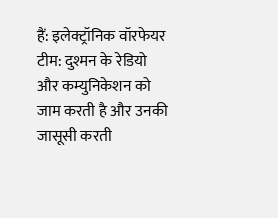हैं: इलेक्ट्रॉनिक वॉरफेयर टीम: दुश्मन के रेडियो और कम्युनिकेशन को जाम करती है और उनकी जासूसी करती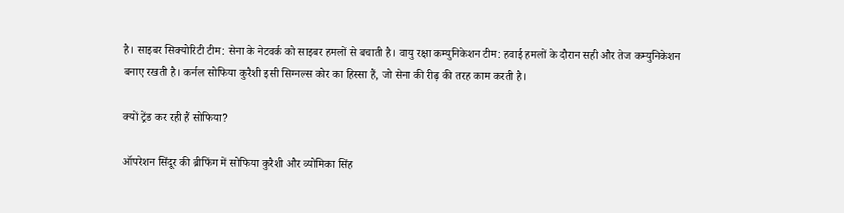है। साइबर सिक्योरिटी टीम: सेना के नेटवर्क को साइबर हमलों से बचाती है। वायु रक्षा कम्युनिकेशन टीम: हवाई हमलों के दौरान सही और तेज कम्युनिकेशन बनाए रखती है। कर्नल सोफिया कुरैशी इसी सिग्नल्स कोर का हिस्सा हैं, जो सेना की रीढ़ की तरह काम करती है।

क्यों ट्रेंड कर रही हैं सोफिया?

ऑपरेशन सिंदूर की ब्रीफिंग में सोफिया कुरैशी और व्योमिका सिंह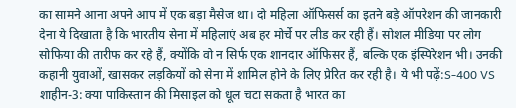का सामने आना अपने आप में एक बड़ा मैसेज था। दो महिला ऑफिसर्स का इतने बड़े ऑपरेशन की जानकारी देना ये दिखाता है कि भारतीय सेना में महिलाएं अब हर मोर्चे पर लीड कर रही हैं। सोशल मीडिया पर लोग सोफिया की तारीफ कर रहे हैं, क्योंकि वो न सिर्फ एक शानदार ऑफिसर हैं, बल्कि एक इंस्पिरेशन भी। उनकी कहानी युवाओं, खासकर लड़कियों को सेना में शामिल होने के लिए प्रेरित कर रही है। ये भी पढ़ें:S-400 VS शाहीन-3: क्या पाकिस्तान की मिसाइल को धूल चटा सकता है भारत का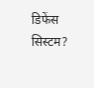डिफेंस सिस्टम?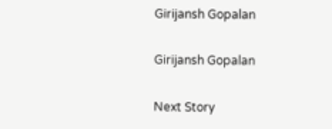Girijansh Gopalan

Girijansh Gopalan

Next Story